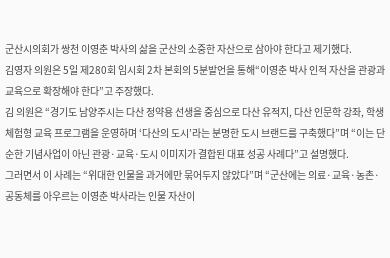군산시의회가 쌍천 이영춘 박사의 삶을 군산의 소중한 자산으로 삼아야 한다고 제기했다.
김영자 의원은 5일 제280회 임시회 2차 본회의 5분발언을 통해“이영춘 박사 인적 자산을 관광과 교육으로 확장해야 한다”고 주장했다.
김 의원은 “경기도 남양주시는 다산 정약용 선생을 중심으로 다산 유적지, 다산 인문학 강좌, 학생 체험형 교육 프로그램을 운영하며 ‘다산의 도시’라는 분명한 도시 브랜드를 구축했다”며 “이는 단순한 기념사업이 아닌 관광·교육·도시 이미지가 결합된 대표 성공 사례다”고 설명했다.
그러면서 이 사례는 “위대한 인물을 과거에만 묶어두지 않았다”며 “군산에는 의료·교육·농촌·공동체를 아우르는 이영춘 박사라는 인물 자산이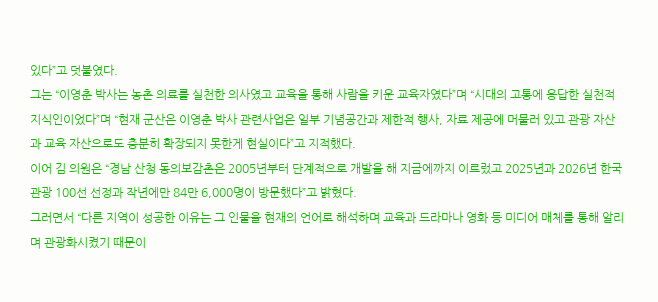있다”고 덧붙였다.
그는 “이영춘 박사는 농촌 의료를 실천한 의사였고 교육을 통해 사람을 키운 교육자였다”며 “시대의 고통에 응답한 실천적 지식인이었다”며 “현재 군산은 이영춘 박사 관련사업은 일부 기념공간과 제한적 행사, 자료 제공에 머물러 있고 관광 자산과 교육 자산으로도 충분히 확장되지 못한게 현실이다”고 지적했다.
이어 김 의원은 “경남 산청 동의보감촌은 2005년부터 단계적으로 개발을 해 지금에까지 이르렀고 2025년과 2026년 한국 관광 100선 선정과 작년에만 84만 6,000명이 방문했다”고 밝혔다.
그러면서 “다른 지역이 성공한 이유는 그 인물을 현재의 언어로 해석하며 교육과 드라마나 영화 등 미디어 매체를 통해 알리며 관광화시켰기 때문이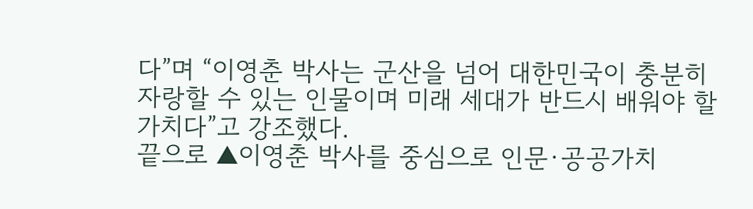다”며 “이영춘 박사는 군산을 넘어 대한민국이 충분히 자랑할 수 있는 인물이며 미래 세대가 반드시 배워야 할 가치다”고 강조했다.
끝으로 ▲이영춘 박사를 중심으로 인문·공공가치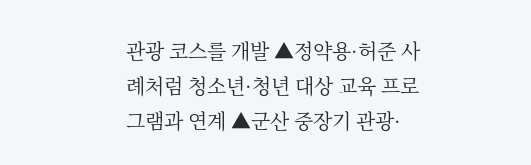관광 코스를 개발 ▲정약용·허준 사례처럼 청소년·청년 대상 교육 프로그램과 연계 ▲군산 중장기 관광·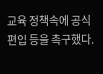교육 정책속에 공식 편입 등을 촉구했다.